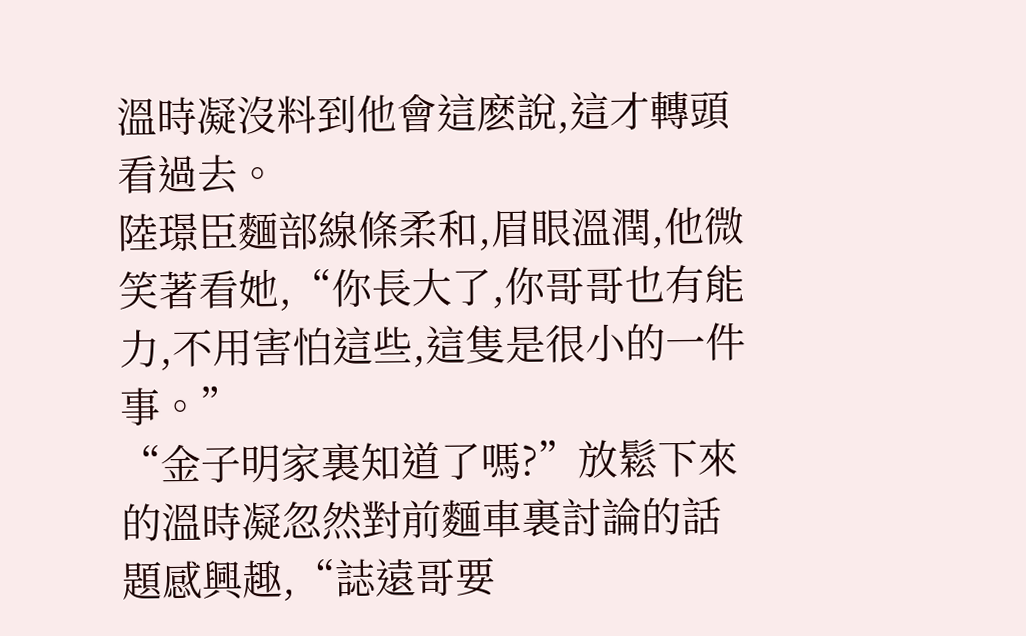溫時凝沒料到他會這麽說,這才轉頭看過去。
陸璟臣麵部線條柔和,眉眼溫潤,他微笑著看她,“你長大了,你哥哥也有能力,不用害怕這些,這隻是很小的一件事。”
“金子明家裏知道了嗎?”放鬆下來的溫時凝忽然對前麵車裏討論的話題感興趣,“誌遠哥要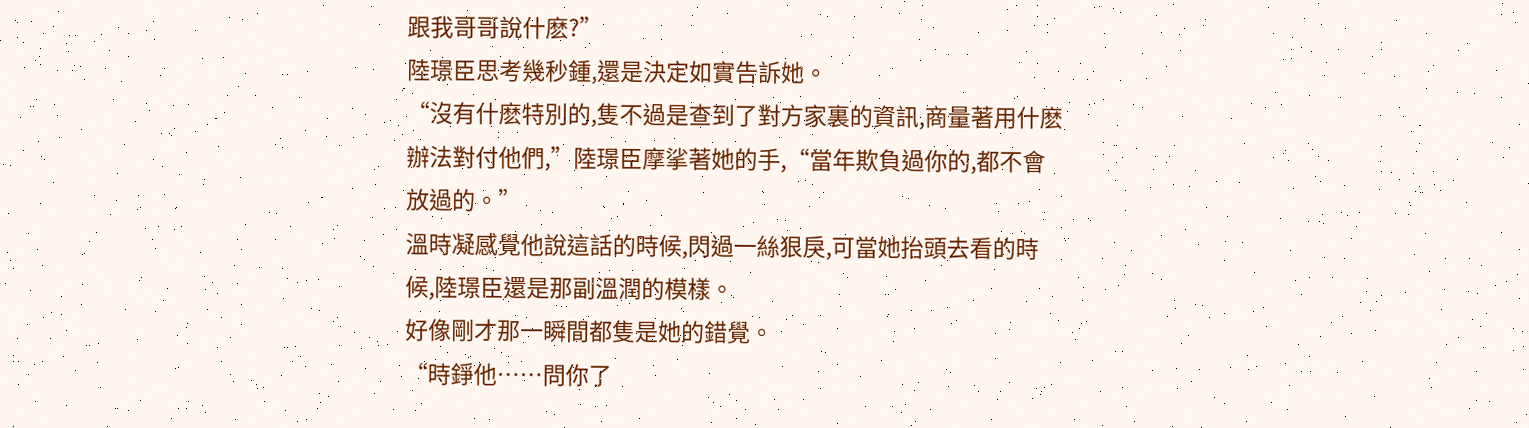跟我哥哥說什麽?”
陸璟臣思考幾秒鍾,還是決定如實告訴她。
“沒有什麽特別的,隻不過是查到了對方家裏的資訊,商量著用什麽辦法對付他們,”陸璟臣摩挲著她的手,“當年欺負過你的,都不會放過的。”
溫時凝感覺他說這話的時候,閃過一絲狠戾,可當她抬頭去看的時候,陸璟臣還是那副溫潤的模樣。
好像剛才那一瞬間都隻是她的錯覺。
“時錚他……問你了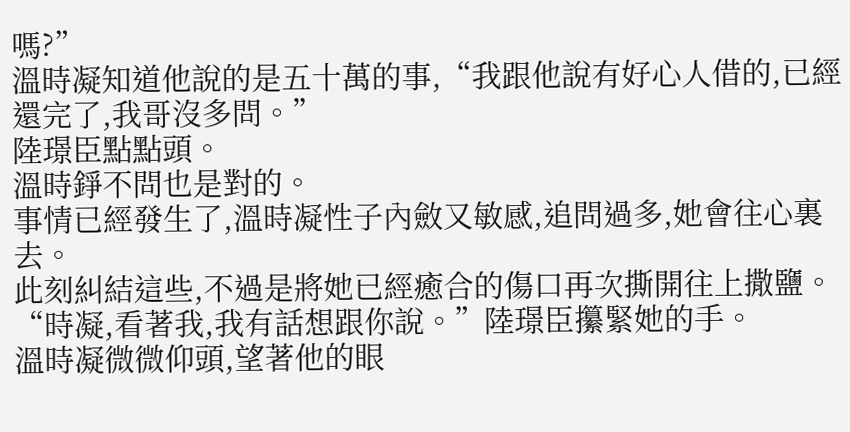嗎?”
溫時凝知道他說的是五十萬的事,“我跟他說有好心人借的,已經還完了,我哥沒多問。”
陸璟臣點點頭。
溫時錚不問也是對的。
事情已經發生了,溫時凝性子內斂又敏感,追問過多,她會往心裏去。
此刻糾結這些,不過是將她已經癒合的傷口再次撕開往上撒鹽。
“時凝,看著我,我有話想跟你說。”陸璟臣攥緊她的手。
溫時凝微微仰頭,望著他的眼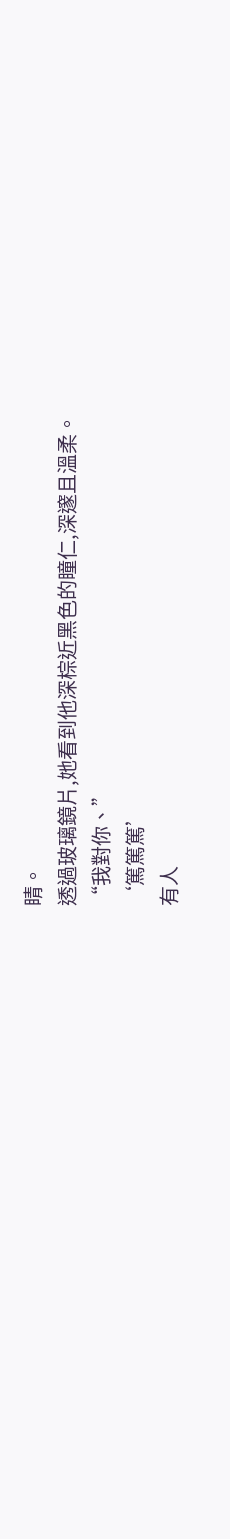睛。
透過玻璃鏡片,她看到他深棕近黑色的瞳仁,深邃且溫柔。
“我對你、”
‘篤篤篤’
有人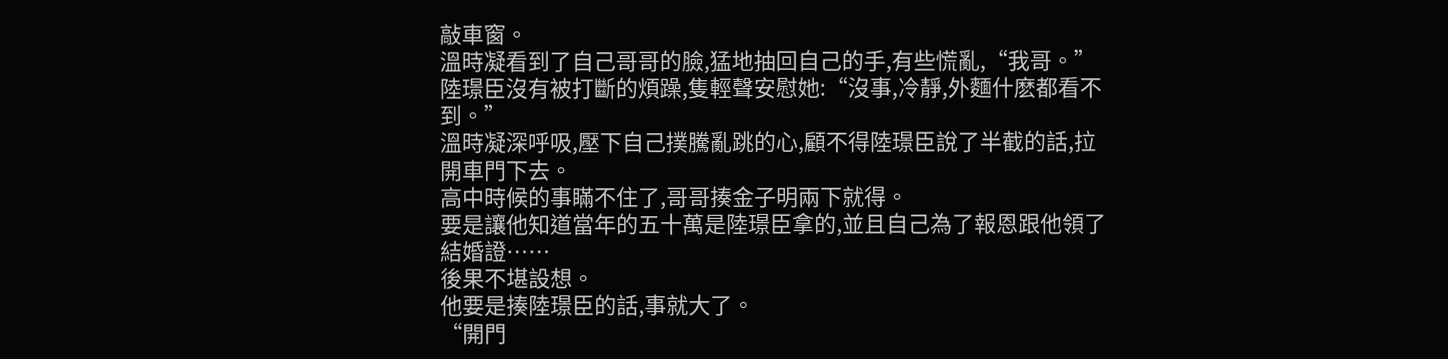敲車窗。
溫時凝看到了自己哥哥的臉,猛地抽回自己的手,有些慌亂,“我哥。”
陸璟臣沒有被打斷的煩躁,隻輕聲安慰她:“沒事,冷靜,外麵什麽都看不到。”
溫時凝深呼吸,壓下自己撲騰亂跳的心,顧不得陸璟臣說了半截的話,拉開車門下去。
高中時候的事瞞不住了,哥哥揍金子明兩下就得。
要是讓他知道當年的五十萬是陸璟臣拿的,並且自己為了報恩跟他領了結婚證……
後果不堪設想。
他要是揍陸璟臣的話,事就大了。
“開門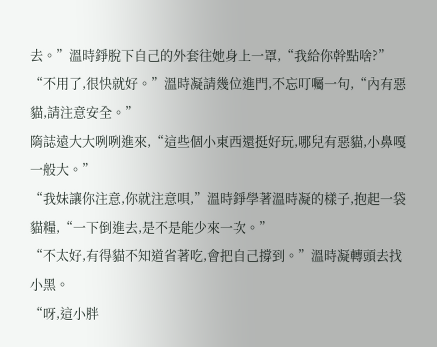去。”溫時錚脫下自己的外套往她身上一罩,“我給你幹點啥?”
“不用了,很快就好。”溫時凝請幾位進門,不忘叮囑一句,“內有惡貓,請注意安全。”
隋誌遠大大咧咧進來,“這些個小東西還挺好玩,哪兒有惡貓,小鼻嘎一般大。”
“我妹讓你注意,你就注意唄,”溫時錚學著溫時凝的樣子,抱起一袋貓糧,“一下倒進去,是不是能少來一次。”
“不太好,有得貓不知道省著吃,會把自己撐到。”溫時凝轉頭去找小黑。
“呀,這小胖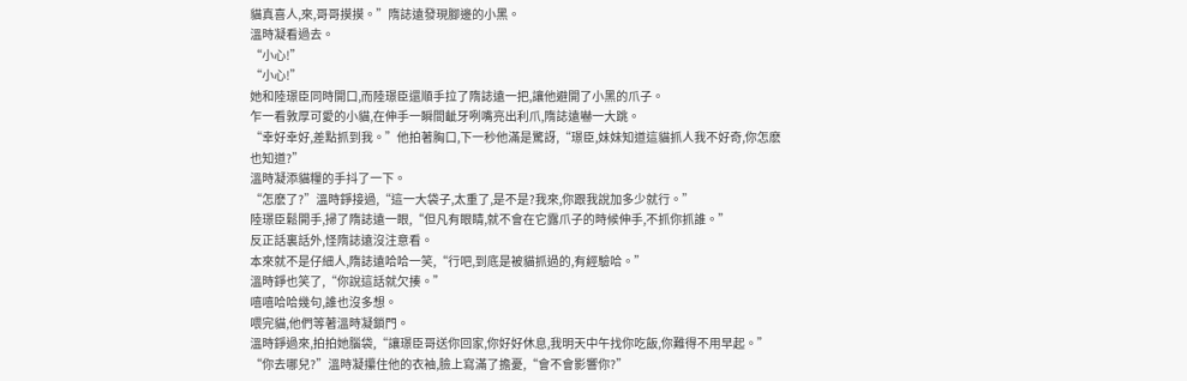貓真喜人,來,哥哥摸摸。”隋誌遠發現腳邊的小黑。
溫時凝看過去。
“小心!”
“小心!”
她和陸璟臣同時開口,而陸璟臣還順手拉了隋誌遠一把,讓他避開了小黑的爪子。
乍一看敦厚可愛的小貓,在伸手一瞬間齜牙咧嘴亮出利爪,隋誌遠嚇一大跳。
“幸好幸好,差點抓到我。”他拍著胸口,下一秒他滿是驚訝,“璟臣,妹妹知道這貓抓人我不好奇,你怎麽也知道?”
溫時凝添貓糧的手抖了一下。
“怎麽了?”溫時錚接過,“這一大袋子,太重了,是不是?我來,你跟我說加多少就行。”
陸璟臣鬆開手,掃了隋誌遠一眼,“但凡有眼睛,就不會在它露爪子的時候伸手,不抓你抓誰。”
反正話裏話外,怪隋誌遠沒注意看。
本來就不是仔細人,隋誌遠哈哈一笑,“行吧,到底是被貓抓過的,有經驗哈。”
溫時錚也笑了,“你說這話就欠揍。”
嘻嘻哈哈幾句,誰也沒多想。
喂完貓,他們等著溫時凝鎖門。
溫時錚過來,拍拍她腦袋,“讓璟臣哥送你回家,你好好休息,我明天中午找你吃飯,你難得不用早起。”
“你去哪兒?”溫時凝攥住他的衣袖,臉上寫滿了擔憂,“會不會影響你?”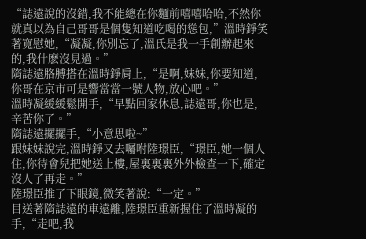“誌遠說的沒錯,我不能總在你麵前嘻嘻哈哈,不然你就真以為自己哥哥是個隻知道吃喝的慫包,”溫時錚笑著寬慰她,“凝凝,你別忘了,溫氏是我一手創辦起來的,我什麽沒見過。”
隋誌遠胳膊搭在溫時錚肩上,“是啊,妹妹,你要知道,你哥在京市可是響當當一號人物,放心吧。”
溫時凝緩緩鬆開手,“早點回家休息,誌遠哥,你也是,辛苦你了。”
隋誌遠擺擺手,“小意思啦~”
跟妹妹說完,溫時錚又去囑咐陸璟臣,“璟臣,她一個人住,你待會兒把她送上樓,屋裏裏裏外外檢查一下,確定沒人了再走。”
陸璟臣推了下眼鏡,微笑著說:“一定。”
目送著隋誌遠的車遠離,陸璟臣重新握住了溫時凝的手,“走吧,我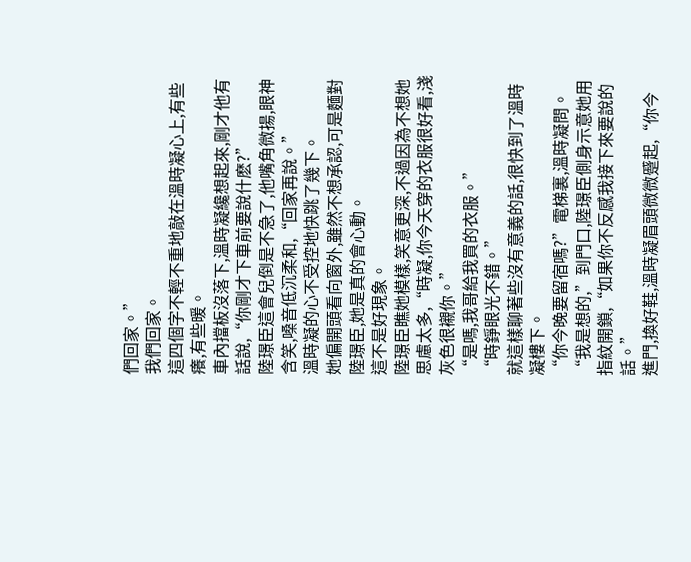們回家。”
我們回家。
這四個字不輕不重地敲在溫時凝心上,有些癢,有些暖。
車內擋板沒落下,溫時凝纔想起來,剛才他有話說,“你剛才下車前要說什麽?”
陸璟臣這會兒倒是不急了,他嘴角微揚,眼神含笑,嗓音低沉柔和,“回家再說。”
溫時凝的心不受控地快跳了幾下。
她偏開頭看向窗外,雖然不想承認,可是麵對陸璟臣,她是真的會心動。
這不是好現象。
陸璟臣瞧她模樣,笑意更深,不過因為不想她思慮太多,“時凝,你今天穿的衣服很好看,淺灰色很襯你。”
“是嗎,我哥給我買的衣服。”
“時錚眼光不錯。”
就這樣聊著些沒有意義的話,很快到了溫時凝樓下。
“你今晚要留宿嗎?”電梯裏,溫時凝問。
“我是想的,”到門口,陸璟臣側身示意她用指紋開鎖,“如果你不反感我接下來要說的話。”
進門,換好鞋,溫時凝眉頭微微蹙起,“你今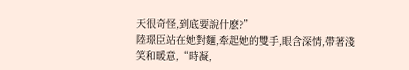天很奇怪,到底要說什麽?”
陸璟臣站在她對麵,牽起她的雙手,眼含深情,帶著淺笑和暖意,“時凝,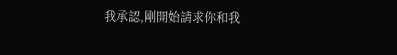我承認,剛開始請求你和我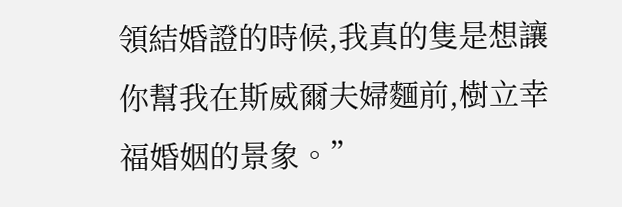領結婚證的時候,我真的隻是想讓你幫我在斯威爾夫婦麵前,樹立幸福婚姻的景象。”